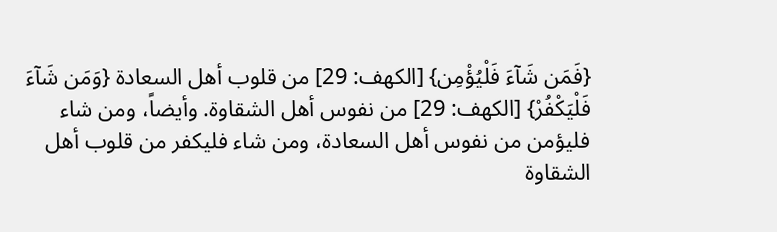{فَمَن شَآءَ فَلْيُؤْمِن} [الكهف: 29] من قلوب أهل السعادة {وَمَن شَآءَ فَلْيَكْفُرْ} [الكهف: 29] من نفوس أهل الشقاوة. وأيضاً، ومن شاء فليؤمن من نفوس أهل السعادة، ومن شاء فليكفر من قلوب أهل الشقاوة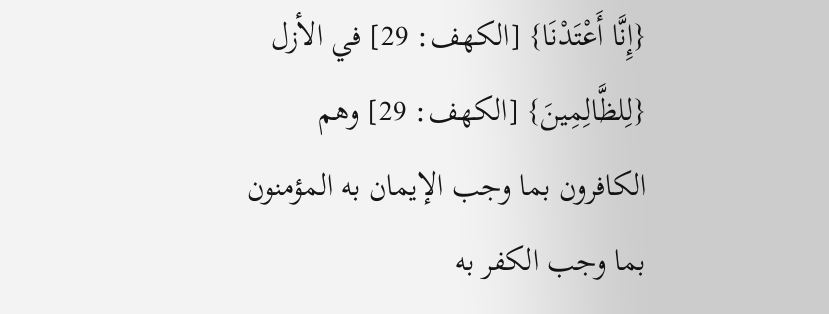{إِنَّا أَعْتَدْنَا} [الكهف: 29] في الأزل {لِلظَّالِمِينَ} [الكهف: 29] وهم الكافرون بما وجب الإيمان به المؤمنون بما وجب الكفر به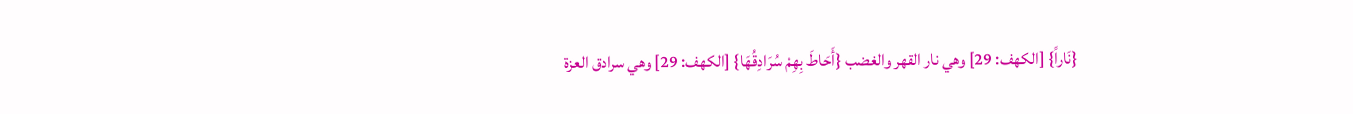{نَاراً} [الكهف: 29] وهي نار القهر والغضب {أَحَاطَ بِهِمْ سُرَادِقُهَا} [الكهف: 29] وهي سرادق العزة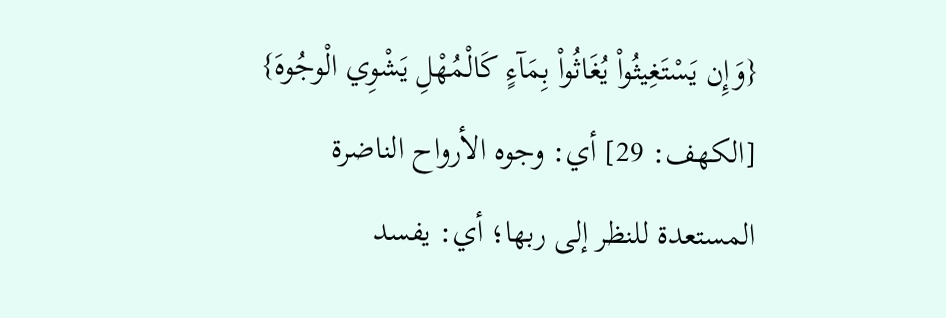{وَإِن يَسْتَغِيثُواْ يُغَاثُواْ بِمَآءٍ كَالْمُهْلِ يَشْوِي الْوجُوهَ} [الكهف: 29] أي: وجوه الأرواح الناضرة المستعدة للنظر إلى ربها؛ أي: يفسد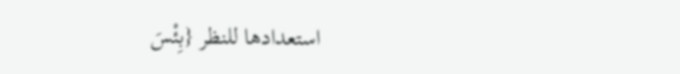استعدادها للنظر {بِئْسَ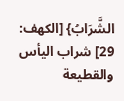الشَّرَابُ} [الكهف: 29] شراب اليأس والقطيعة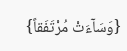{وَسَآءَتْ مُرْتَفَقاً}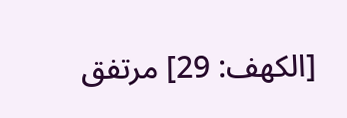[الكهف: 29] مرتفق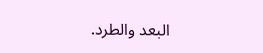البعد والطرد.